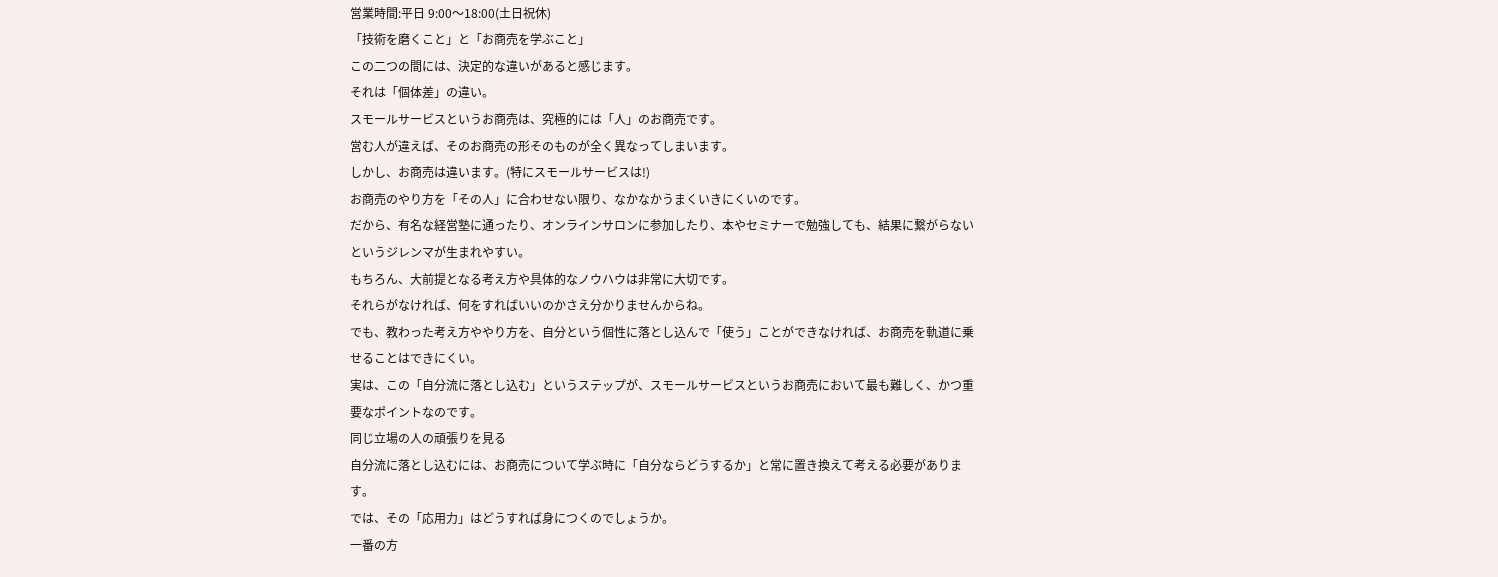営業時間:平日 9:00〜18:00(土日祝休)
「技術を磨くこと」と「お商売を学ぶこと」
この二つの間には、決定的な違いがあると感じます。
それは「個体差」の違い。
スモールサービスというお商売は、究極的には「人」のお商売です。
営む人が違えば、そのお商売の形そのものが全く異なってしまいます。
しかし、お商売は違います。(特にスモールサービスは!)
お商売のやり方を「その人」に合わせない限り、なかなかうまくいきにくいのです。
だから、有名な経営塾に通ったり、オンラインサロンに参加したり、本やセミナーで勉強しても、結果に繋がらないというジレンマが生まれやすい。
もちろん、大前提となる考え方や具体的なノウハウは非常に大切です。
それらがなければ、何をすればいいのかさえ分かりませんからね。
でも、教わった考え方ややり方を、自分という個性に落とし込んで「使う」ことができなければ、お商売を軌道に乗せることはできにくい。
実は、この「自分流に落とし込む」というステップが、スモールサービスというお商売において最も難しく、かつ重要なポイントなのです。
同じ立場の人の頑張りを見る
自分流に落とし込むには、お商売について学ぶ時に「自分ならどうするか」と常に置き換えて考える必要があります。
では、その「応用力」はどうすれば身につくのでしょうか。
一番の方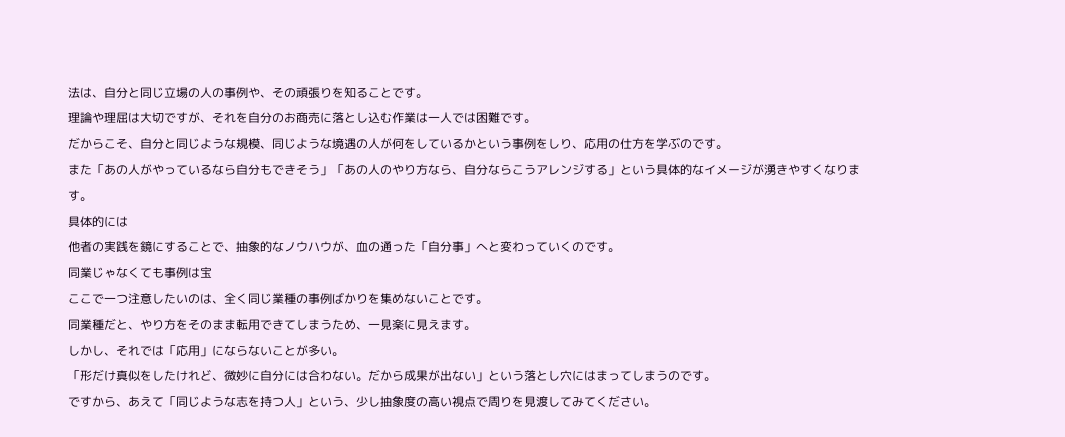法は、自分と同じ立場の人の事例や、その頑張りを知ることです。
理論や理屈は大切ですが、それを自分のお商売に落とし込む作業は一人では困難です。
だからこそ、自分と同じような規模、同じような境遇の人が何をしているかという事例をしり、応用の仕方を学ぶのです。
また「あの人がやっているなら自分もできそう」「あの人のやり方なら、自分ならこうアレンジする」という具体的なイメージが湧きやすくなります。
具体的には
他者の実践を鏡にすることで、抽象的なノウハウが、血の通った「自分事」へと変わっていくのです。
同業じゃなくても事例は宝
ここで一つ注意したいのは、全く同じ業種の事例ばかりを集めないことです。
同業種だと、やり方をそのまま転用できてしまうため、一見楽に見えます。
しかし、それでは「応用」にならないことが多い。
「形だけ真似をしたけれど、微妙に自分には合わない。だから成果が出ない」という落とし穴にはまってしまうのです。
ですから、あえて「同じような志を持つ人」という、少し抽象度の高い視点で周りを見渡してみてください。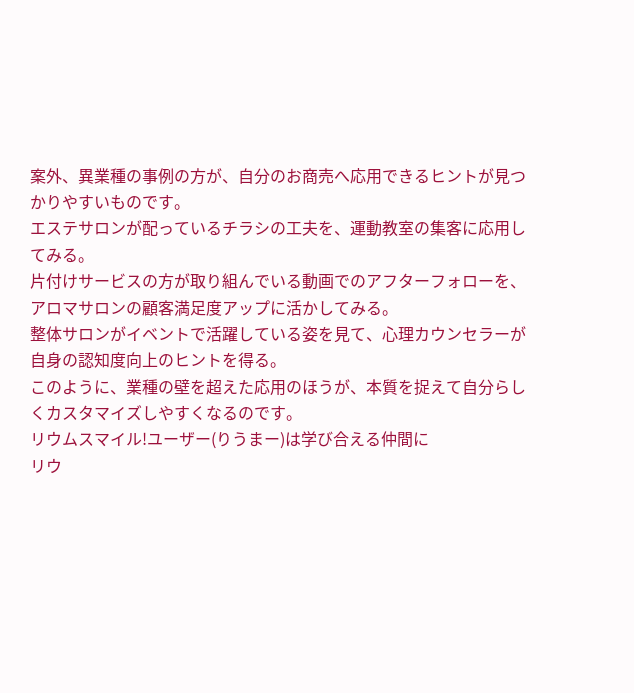案外、異業種の事例の方が、自分のお商売へ応用できるヒントが見つかりやすいものです。
エステサロンが配っているチラシの工夫を、運動教室の集客に応用してみる。
片付けサービスの方が取り組んでいる動画でのアフターフォローを、アロマサロンの顧客満足度アップに活かしてみる。
整体サロンがイベントで活躍している姿を見て、心理カウンセラーが自身の認知度向上のヒントを得る。
このように、業種の壁を超えた応用のほうが、本質を捉えて自分らしくカスタマイズしやすくなるのです。
リウムスマイル!ユーザー(りうまー)は学び合える仲間に
リウ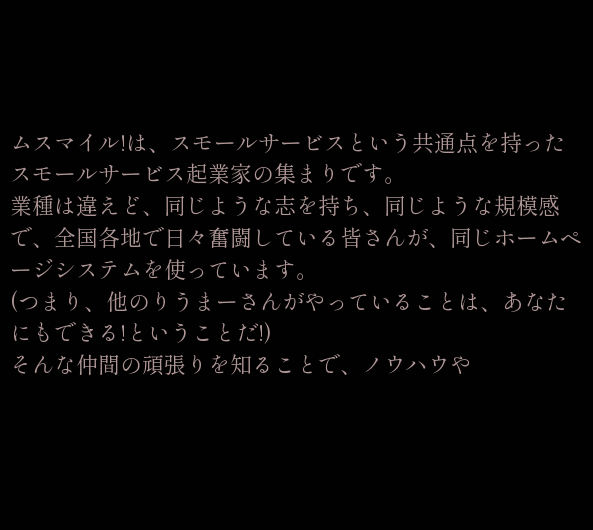ムスマイル!は、スモールサービスという共通点を持ったスモールサービス起業家の集まりです。
業種は違えど、同じような志を持ち、同じような規模感で、全国各地で日々奮闘している皆さんが、同じホームページシステムを使っています。
(つまり、他のりうまーさんがやっていることは、あなたにもできる!ということだ!)
そんな仲間の頑張りを知ることで、ノウハウや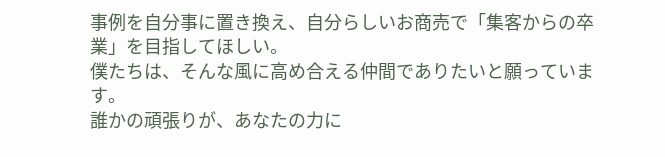事例を自分事に置き換え、自分らしいお商売で「集客からの卒業」を目指してほしい。
僕たちは、そんな風に高め合える仲間でありたいと願っています。
誰かの頑張りが、あなたの力に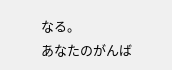なる。
あなたのがんば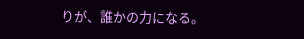りが、誰かの力になる。